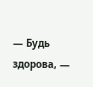— Будь здорова, —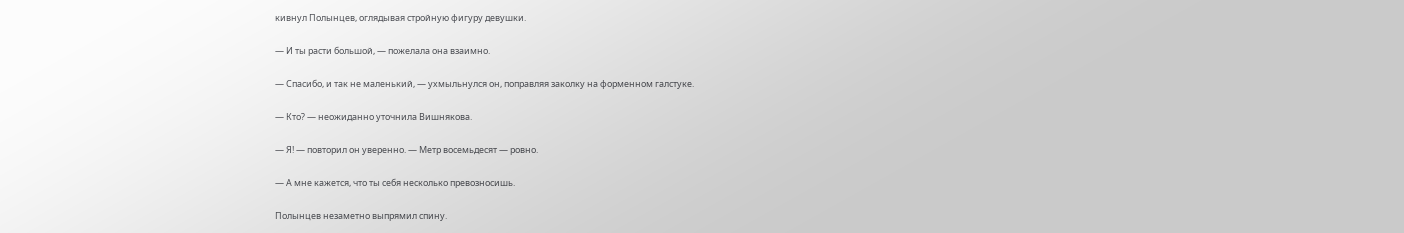кивнул Полынцев, оглядывая стройную фигуру девушки.

— И ты расти большой, — пожелала она взаимно.

— Спасибо, и так не маленький, — ухмыльнулся он, поправляя заколку на форменном галстуке.

— Кто? — неожиданно уточнила Вишнякова.

— Я! — повторил он уверенно. — Метр восемьдесят — ровно.

— А мне кажется, что ты себя несколько превозносишь.

Полынцев незаметно выпрямил спину.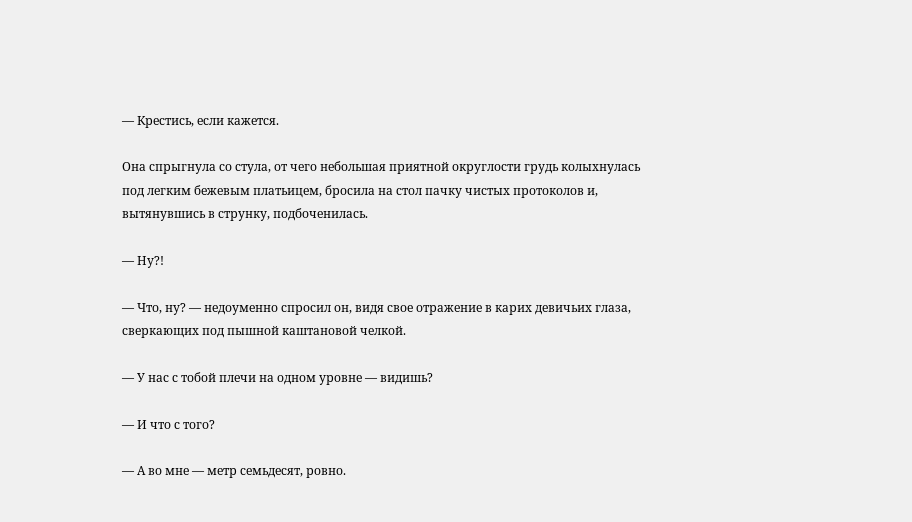— Крестись, если кажется.

Она спрыгнула со стула, от чего небольшая приятной округлости грудь колыхнулась под легким бежевым платьицем, бросила на стол пачку чистых протоколов и, вытянувшись в струнку, подбоченилась.

— Ну?!

— Что, ну? — недоуменно спросил он, видя свое отражение в карих девичьих глаза, сверкающих под пышной каштановой челкой.

— У нас с тобой плечи на одном уровне — видишь?

— И что с того?

— А во мне — метр семьдесят, ровно.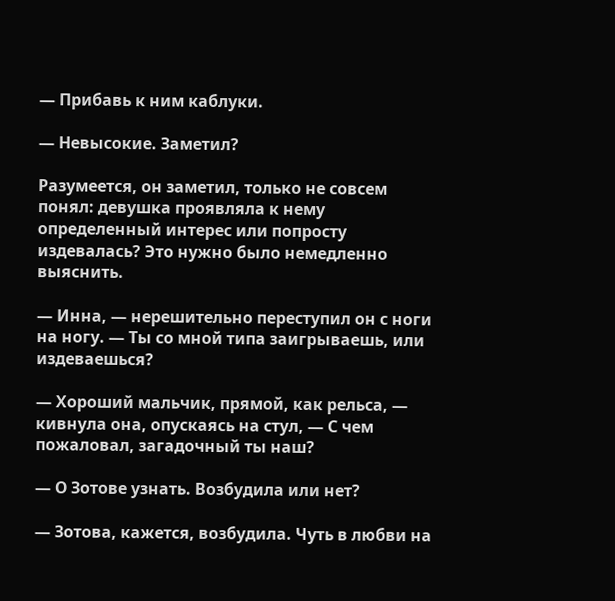— Прибавь к ним каблуки.

— Невысокие. Заметил?

Разумеется, он заметил, только не совсем понял: девушка проявляла к нему определенный интерес или попросту издевалась? Это нужно было немедленно выяснить.

— Инна, — нерешительно переступил он с ноги на ногу. — Ты со мной типа заигрываешь, или издеваешься?

— Хороший мальчик, прямой, как рельса, — кивнула она, опускаясь на стул, — С чем пожаловал, загадочный ты наш?

— О Зотове узнать. Возбудила или нет?

— Зотова, кажется, возбудила. Чуть в любви на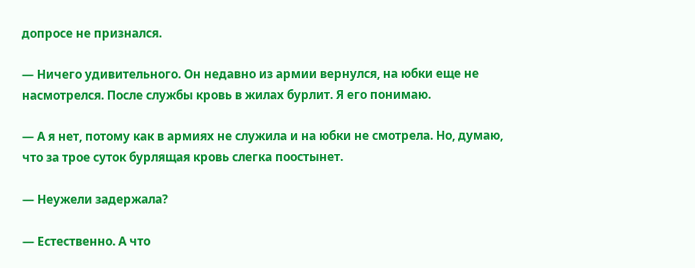допросе не признался.

— Ничего удивительного. Он недавно из армии вернулся, на юбки еще не насмотрелся. После службы кровь в жилах бурлит. Я его понимаю.

— А я нет, потому как в армиях не служила и на юбки не смотрела. Но, думаю, что за трое суток бурлящая кровь слегка поостынет.

— Неужели задержала?

— Естественно. А что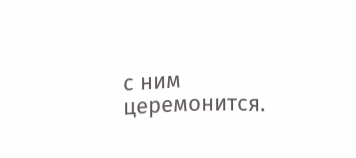с ним церемонится.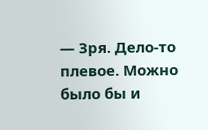— Зря. Дело-то плевое. Можно было бы и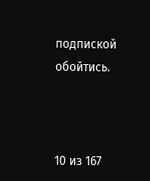подпиской обойтись.



10 из 167